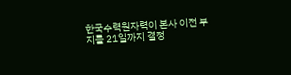한국수력원자력이 본사 이전 부지를 21일까지 결정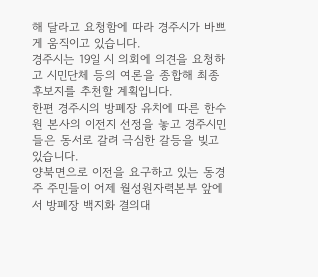해 달라고 요청함에 따라 경주시가 바쁘게 움직이고 있습니다.
경주시는 19일 시 의회에 의견을 요청하고 시민단체 등의 여론을 종합해 최종 후보지를 추천할 계획입니다.
한편 경주시의 방폐장 유치에 따른 한수원 본사의 이전지 선정을 놓고 경주시민들은 동서로 갈려 극심한 갈등을 빚고 있습니다.
양북면으로 이전을 요구하고 있는 동경주 주민들이 어제 월성원자력본부 앞에서 방폐장 백지화 결의대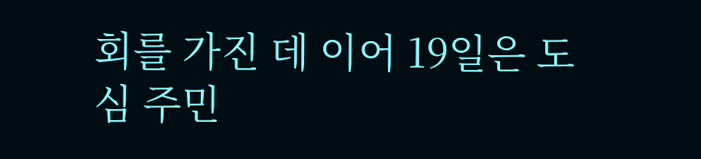회를 가진 데 이어 19일은 도심 주민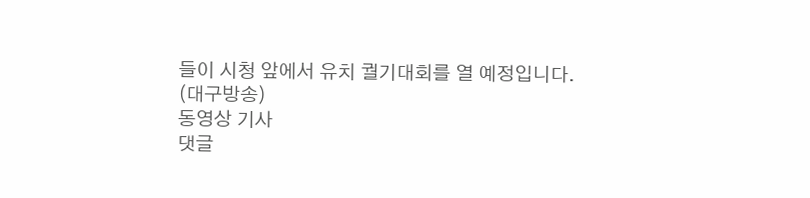들이 시청 앞에서 유치 궐기대회를 열 예정입니다.
(대구방송)
동영상 기사
댓글